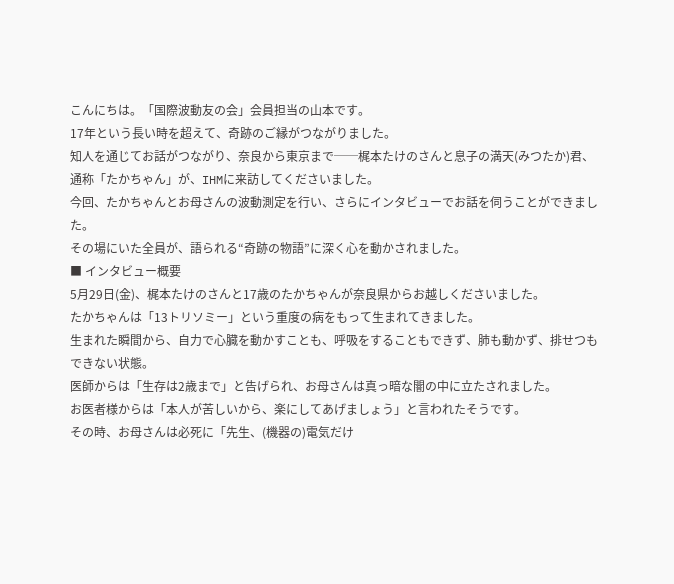こんにちは。「国際波動友の会」会員担当の山本です。
17年という長い時を超えて、奇跡のご縁がつながりました。
知人を通じてお話がつながり、奈良から東京まで──梶本たけのさんと息子の満天(みつたか)君、通称「たかちゃん」が、IHMに来訪してくださいました。
今回、たかちゃんとお母さんの波動測定を行い、さらにインタビューでお話を伺うことができました。
その場にいた全員が、語られる“奇跡の物語”に深く心を動かされました。
■ インタビュー概要
5月29日(金)、梶本たけのさんと17歳のたかちゃんが奈良県からお越しくださいました。
たかちゃんは「13トリソミー」という重度の病をもって生まれてきました。
生まれた瞬間から、自力で心臓を動かすことも、呼吸をすることもできず、肺も動かず、排せつもできない状態。
医師からは「生存は2歳まで」と告げられ、お母さんは真っ暗な闇の中に立たされました。
お医者様からは「本人が苦しいから、楽にしてあげましょう」と言われたそうです。
その時、お母さんは必死に「先生、(機器の)電気だけ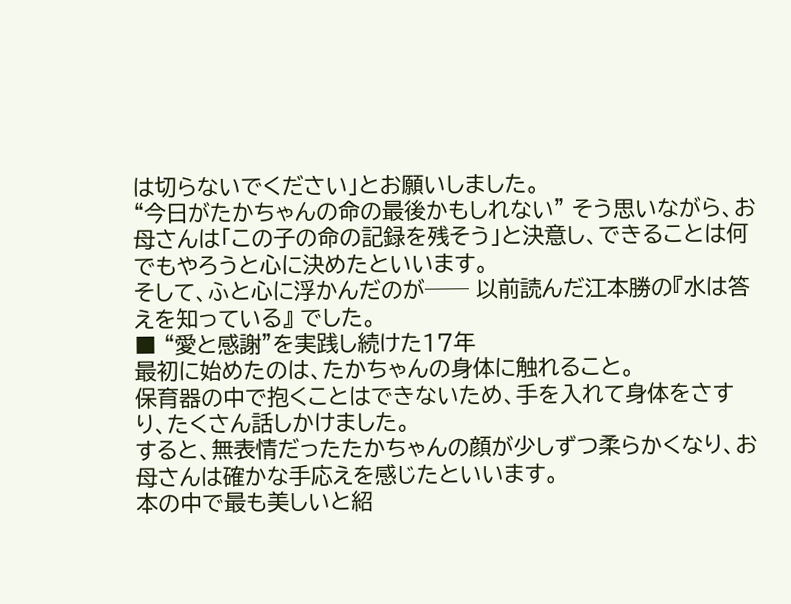は切らないでください」とお願いしました。
“今日がたかちゃんの命の最後かもしれない” そう思いながら、お母さんは「この子の命の記録を残そう」と決意し、できることは何でもやろうと心に決めたといいます。
そして、ふと心に浮かんだのが── 以前読んだ江本勝の『水は答えを知っている』 でした。
■ “愛と感謝”を実践し続けた17年
最初に始めたのは、たかちゃんの身体に触れること。
保育器の中で抱くことはできないため、手を入れて身体をさすり、たくさん話しかけました。
すると、無表情だったたかちゃんの顔が少しずつ柔らかくなり、お母さんは確かな手応えを感じたといいます。
本の中で最も美しいと紹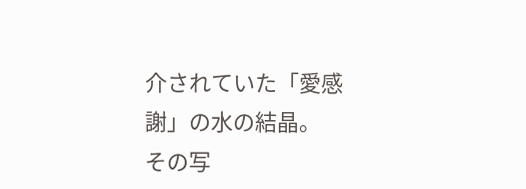介されていた「愛感謝」の水の結晶。
その写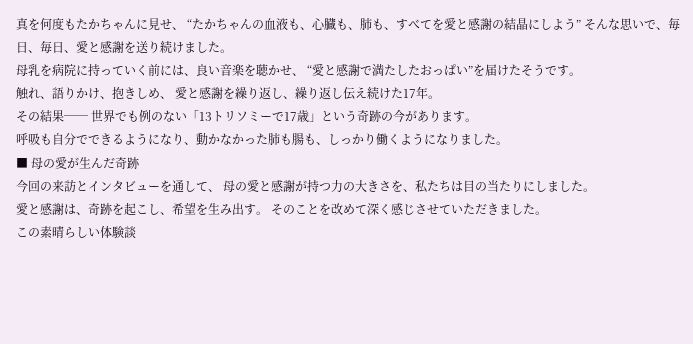真を何度もたかちゃんに見せ、 “たかちゃんの血液も、心臓も、肺も、すべてを愛と感謝の結晶にしよう” そんな思いで、毎日、毎日、愛と感謝を送り続けました。
母乳を病院に持っていく前には、良い音楽を聴かせ、 “愛と感謝で満たしたおっぱい”を届けたそうです。
触れ、語りかけ、抱きしめ、 愛と感謝を繰り返し、繰り返し伝え続けた17年。
その結果── 世界でも例のない「13トリソミーで17歳」という奇跡の今があります。
呼吸も自分でできるようになり、動かなかった肺も腸も、しっかり働くようになりました。
■ 母の愛が生んだ奇跡
今回の来訪とインタビューを通して、 母の愛と感謝が持つ力の大きさを、私たちは目の当たりにしました。
愛と感謝は、奇跡を起こし、希望を生み出す。 そのことを改めて深く感じさせていただきました。
この素晴らしい体験談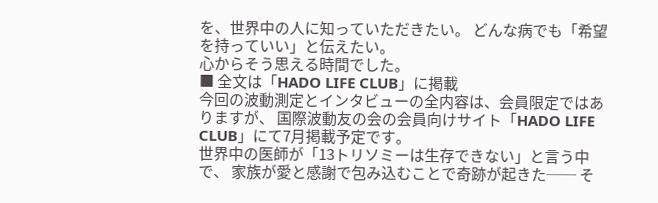を、世界中の人に知っていただきたい。 どんな病でも「希望を持っていい」と伝えたい。
心からそう思える時間でした。
■ 全文は「HADO LIFE CLUB」に掲載
今回の波動測定とインタビューの全内容は、会員限定ではありますが、 国際波動友の会の会員向けサイト「HADO LIFE CLUB」にて7月掲載予定です。
世界中の医師が「13トリソミーは生存できない」と言う中で、 家族が愛と感謝で包み込むことで奇跡が起きた── そ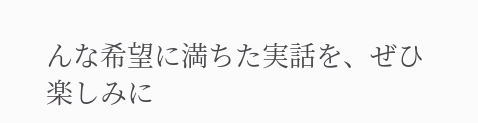んな希望に満ちた実話を、ぜひ楽しみに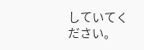していてください。